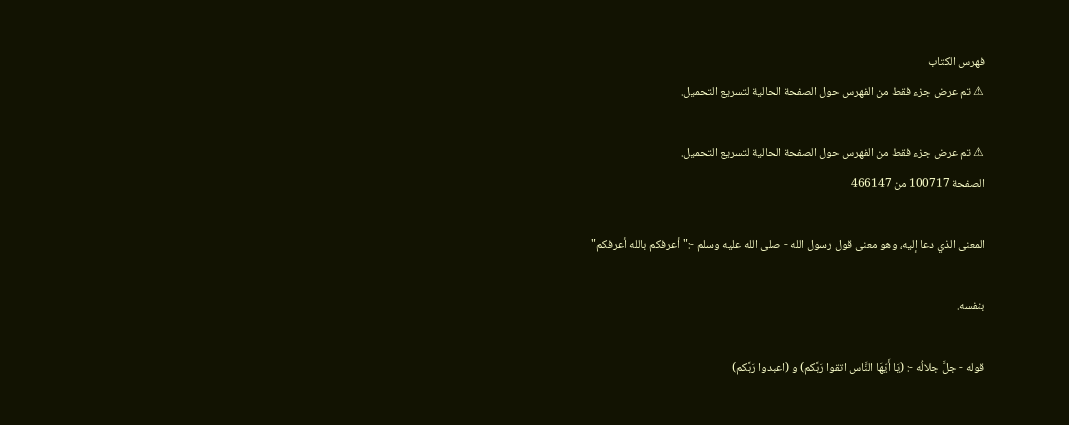فهرس الكتاب
⚠ تم عرض جزء فقط من الفهرس حول الصفحة الحالية لتسريع التحميل.

⚠ تم عرض جزء فقط من الفهرس حول الصفحة الحالية لتسريع التحميل.
الصفحة 100717 من 466147

المعنى الذي دعا إليه، وهو معنى قول رسول الله - صلى الله عليه وسلم -:"أعرفكم بالله أعرفكم"

بنفسه.

قوله - جلَّ جلالُه -: (يَا أَيّهَا النَّاس اتقوا رَبَّكم) و (اعبدوا رَبَّكم)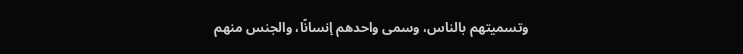وتسميتهم بالناس، وسمى واحدهم إنسانًا، والجنس منهم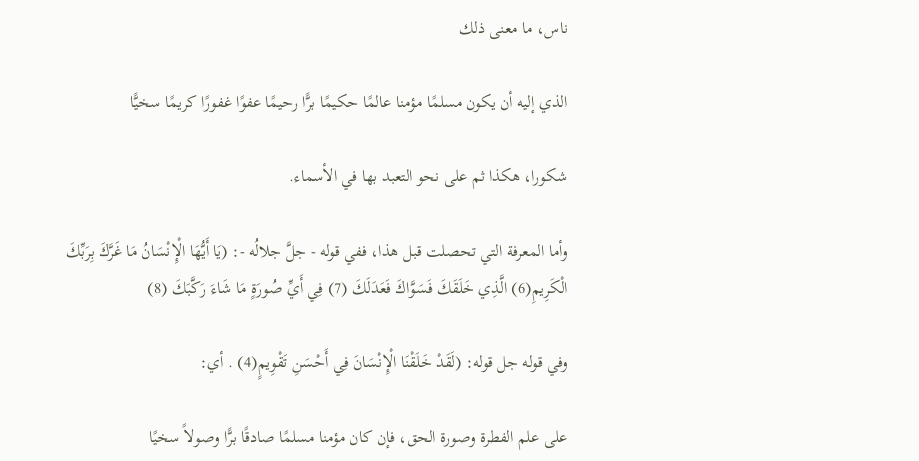ناس، ما معنى ذلك

الذي إليه أن يكون مسلمًا مؤمنا عالمًا حكيمًا برًّا رحيمًا عفوًا غفورًا كريمًا سخيًّا

شكورا، هكذا ثم على نحو التعبد بها في الأسماء.

وأما المعرفة التي تحصلت قبل هذا، ففي قوله - جلَّ جلالُه -: (يَا أَيُّهَا الْإِنْسَانُ مَا غَرَّكَ بِرَبِّكَ الْكَرِيمِ(6) الَّذِي خَلَقَكَ فَسَوَّاكَ فَعَدَلَكَ (7) فِي أَيِّ صُورَةٍ مَا شَاءَ رَكَّبَكَ (8)

وفي قوله جل قوله: (لَقَدْ خَلَقْنَا الْإِنْسَانَ فِي أَحْسَنِ تَقْوِيمٍ(4) . أي:

على علم الفطرة وصورة الحق، فإن كان مؤمنا مسلمًا صادقًا برًّا وصولاً سخيًا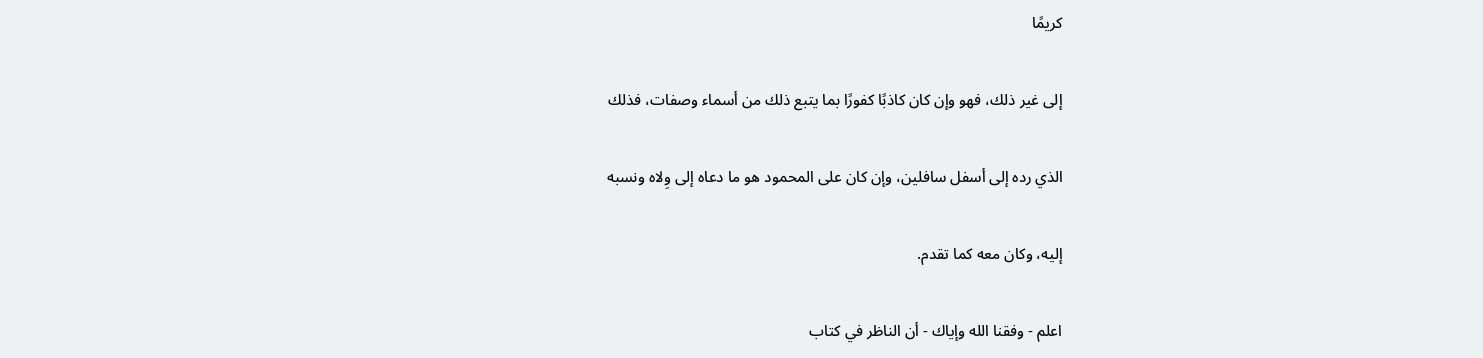كريمًا

إلى غير ذلك، فهو وإن كان كاذبًا كفورًا بما يتبع ذلك من أسماء وصفات، فذلك

الذي رده إلى أسفل سافلين، وإن كان على المحمود هو ما دعاه إلى وِلاه ونسبه

إليه، وكان معه كما تقدم.

اعلم - وفقنا الله وإياك - أن الناظر في كتاب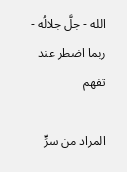الله - جلَّ جلالُه - ربما اضطر عند تفهم

المراد من سرٍّ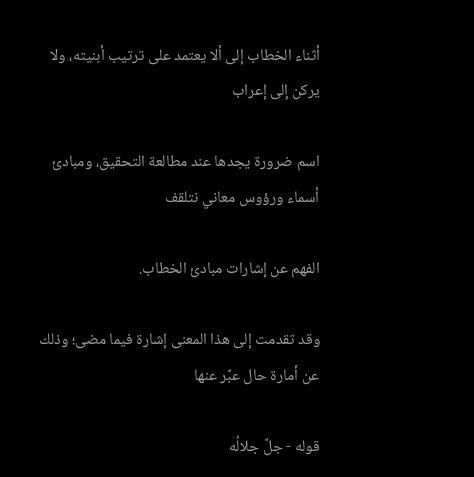أثناء الخطاب إلى ألا يعتمد على ترتيب أبنيته، ولا يركن إلى إعراب

اسم ضرورة يجدها عند مطالعة التحقيق، ومبادئ أسماء ورؤوس معاني نتلقف

الفهم عن إشارات مبادئ الخطاب.

وقد تقدمت إلى هذا المعنى إشارة فيما مضى؛ وذلك عن أمارة حال عبَّر عنها

قوله - جلَّ جلالُه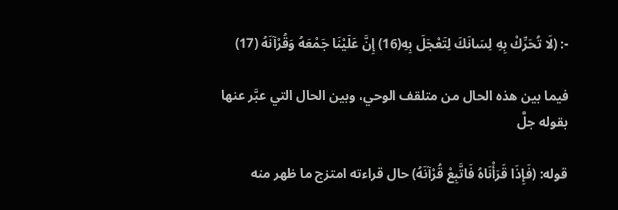-: (لَا تُحَرِّكْ بِهِ لِسَانَكَ لِتَعْجَلَ بِهِ(16) إِنَّ عَلَيْنَا جَمْعَهُ وَقُرْآنَهُ (17)

فيما بين هذه الحال من متلقف الوحي، وبين الحال التي عبَّر عنها بقوله جلَّ

قوله: (فَإِذَا قَرَأْنَاهُ فَاتَّبِعْ قُرْآنَهُ) حال قراءته امتزج ما ظهر منه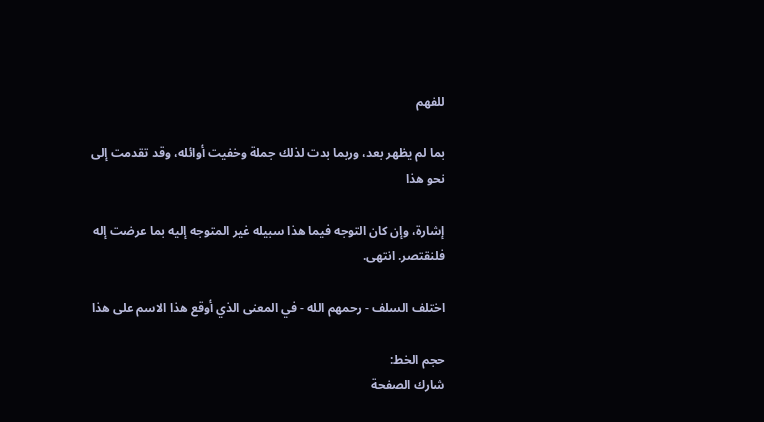للفهم

بما لم يظهر بعد، وربما بدت لذلك جملة وخفيت أوائله، وقد تقدمت إلى نحو هذا

إشارة، وإن كان التوجه فيما هذا سبيله غير المتوجه إليه بما عرضت إله فلنقتصر. انتهى.

اختلف السلف - رحمهم الله - في المعنى الذي أوقع هذا الاسم على هذا

حجم الخط:
شارك الصفحة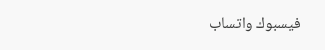فيسبوك واتساب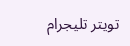تويتر تليجرام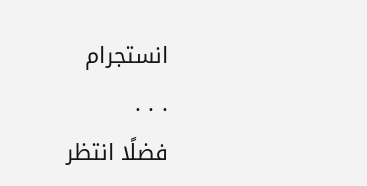انستجرام
. . .
فضلًا انتظر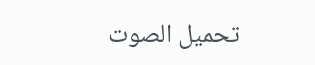تحميل الصوت